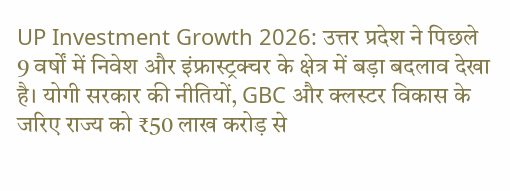UP Investment Growth 2026: उत्तर प्रदेश ने पिछले 9 वर्षों में निवेश और इंफ्रास्ट्रक्चर के क्षेत्र में बड़ा बदलाव देखा है। योगी सरकार की नीतियों, GBC और क्लस्टर विकास के जरिए राज्य को ₹50 लाख करोड़ से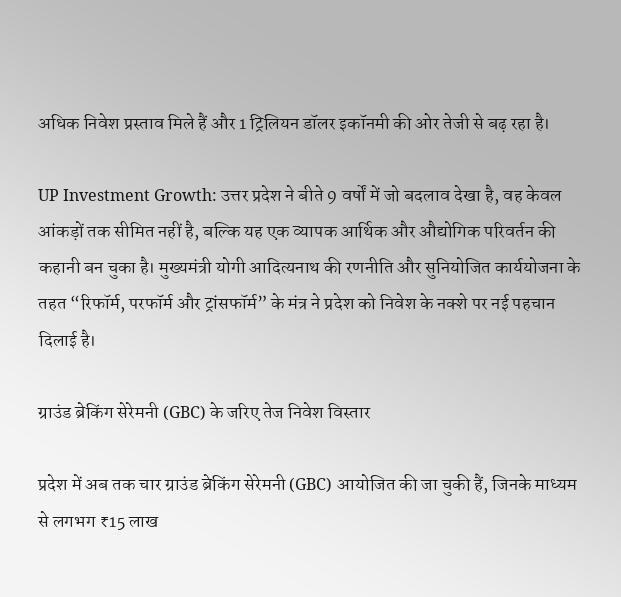अधिक निवेश प्रस्ताव मिले हैं और 1 ट्रिलियन डॉलर इकॉनमी की ओर तेजी से बढ़ रहा है।

UP Investment Growth: उत्तर प्रदेश ने बीते 9 वर्षों में जो बदलाव देखा है, वह केवल आंकड़ों तक सीमित नहीं है, बल्कि यह एक व्यापक आर्थिक और औद्योगिक परिवर्तन की कहानी बन चुका है। मुख्यमंत्री योगी आदित्यनाथ की रणनीति और सुनियोजित कार्ययोजना के तहत “रिफॉर्म, परफॉर्म और ट्रांसफॉर्म” के मंत्र ने प्रदेश को निवेश के नक्शे पर नई पहचान दिलाई है।

ग्राउंड ब्रेकिंग सेरेमनी (GBC) के जरिए तेज निवेश विस्तार

प्रदेश में अब तक चार ग्राउंड ब्रेकिंग सेरेमनी (GBC) आयोजित की जा चुकी हैं, जिनके माध्यम से लगभग ₹15 लाख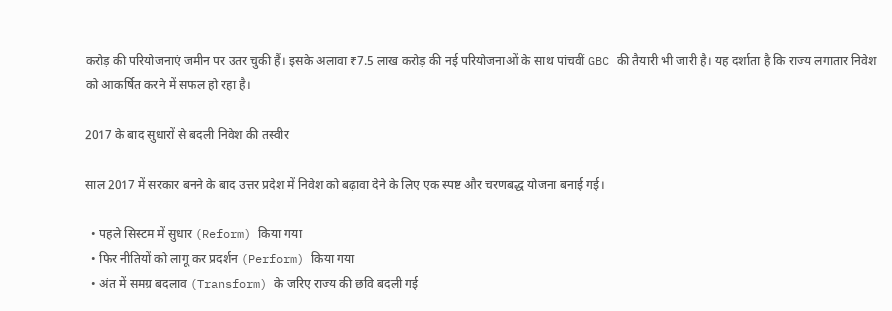करोड़ की परियोजनाएं जमीन पर उतर चुकी हैं। इसके अलावा ₹7.5 लाख करोड़ की नई परियोजनाओं के साथ पांचवीं GBC की तैयारी भी जारी है। यह दर्शाता है कि राज्य लगातार निवेश को आकर्षित करने में सफल हो रहा है।

2017 के बाद सुधारों से बदली निवेश की तस्वीर

साल 2017 में सरकार बनने के बाद उत्तर प्रदेश में निवेश को बढ़ावा देने के लिए एक स्पष्ट और चरणबद्ध योजना बनाई गई।

  • पहले सिस्टम में सुधार (Reform) किया गया
  • फिर नीतियों को लागू कर प्रदर्शन (Perform) किया गया
  • अंत में समग्र बदलाव (Transform) के जरिए राज्य की छवि बदली गई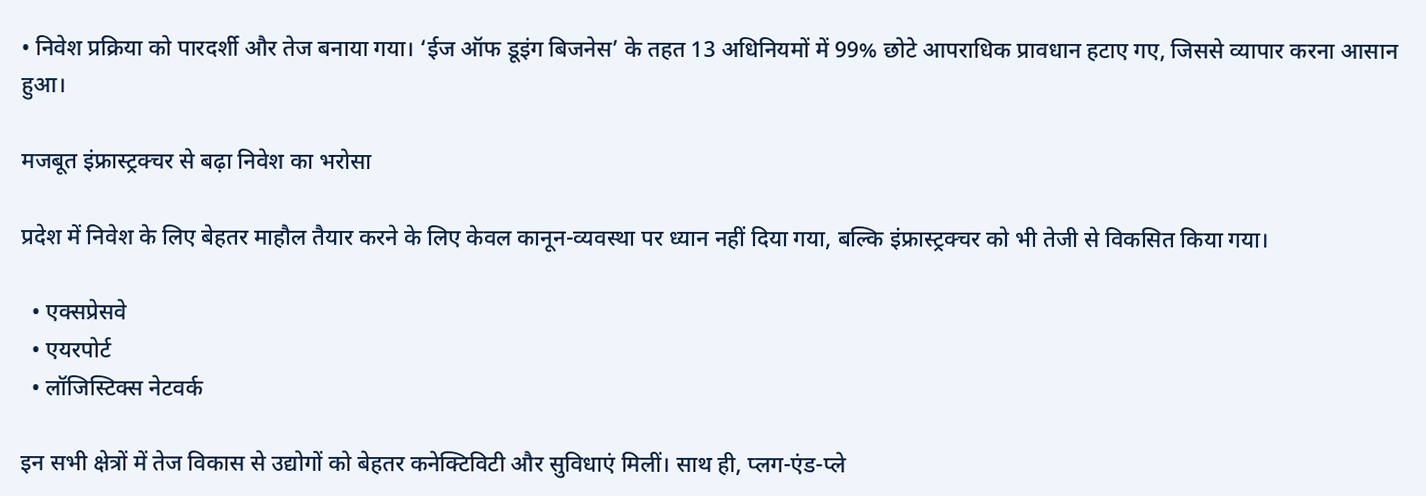• निवेश प्रक्रिया को पारदर्शी और तेज बनाया गया। ‘ईज ऑफ डूइंग बिजनेस’ के तहत 13 अधिनियमों में 99% छोटे आपराधिक प्रावधान हटाए गए, जिससे व्यापार करना आसान हुआ।

मजबूत इंफ्रास्ट्रक्चर से बढ़ा निवेश का भरोसा

प्रदेश में निवेश के लिए बेहतर माहौल तैयार करने के लिए केवल कानून-व्यवस्था पर ध्यान नहीं दिया गया, बल्कि इंफ्रास्ट्रक्चर को भी तेजी से विकसित किया गया।

  • एक्सप्रेसवे
  • एयरपोर्ट
  • लॉजिस्टिक्स नेटवर्क

इन सभी क्षेत्रों में तेज विकास से उद्योगों को बेहतर कनेक्टिविटी और सुविधाएं मिलीं। साथ ही, प्लग-एंड-प्ले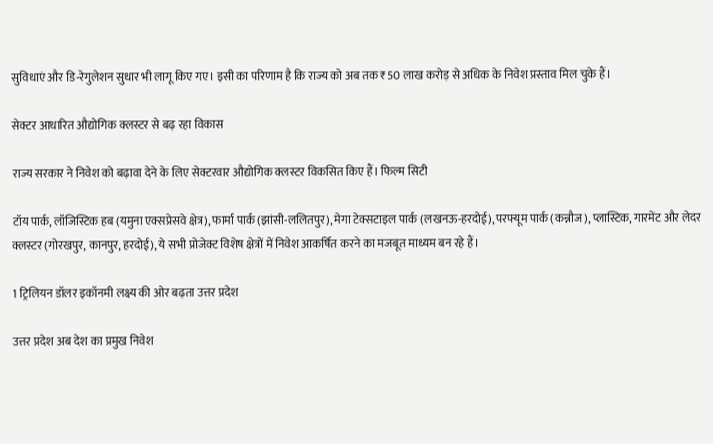सुविधाएं और डि-रेगुलेशन सुधार भी लागू किए गए। इसी का परिणाम है कि राज्य को अब तक ₹50 लाख करोड़ से अधिक के निवेश प्रस्ताव मिल चुके हैं।

सेक्टर आधारित औद्योगिक क्लस्टर से बढ़ रहा विकास

राज्य सरकार ने निवेश को बढ़ावा देने के लिए सेक्टरवार औद्योगिक क्लस्टर विकसित किए हैं। फिल्म सिटी

टॉय पार्क, लॉजिस्टिक हब (यमुना एक्सप्रेसवे क्षेत्र), फार्मा पार्क (झांसी-ललितपुर), मेगा टेक्सटाइल पार्क (लखनऊ-हरदोई), परफ्यूम पार्क (कन्नौज), प्लास्टिक, गारमेंट और लेदर क्लस्टर (गोरखपुर, कानपुर, हरदोई), ये सभी प्रोजेक्ट विशेष क्षेत्रों में निवेश आकर्षित करने का मजबूत माध्यम बन रहे हैं।

1 ट्रिलियन डॉलर इकॉनमी लक्ष्य की ओर बढ़ता उत्तर प्रदेश

उत्तर प्रदेश अब देश का प्रमुख निवेश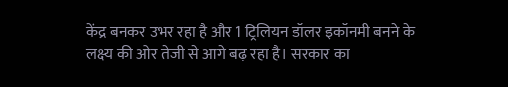केंद्र बनकर उभर रहा है और 1 ट्रिलियन डॉलर इकॉनमी बनने के लक्ष्य की ओर तेजी से आगे बढ़ रहा है। सरकार का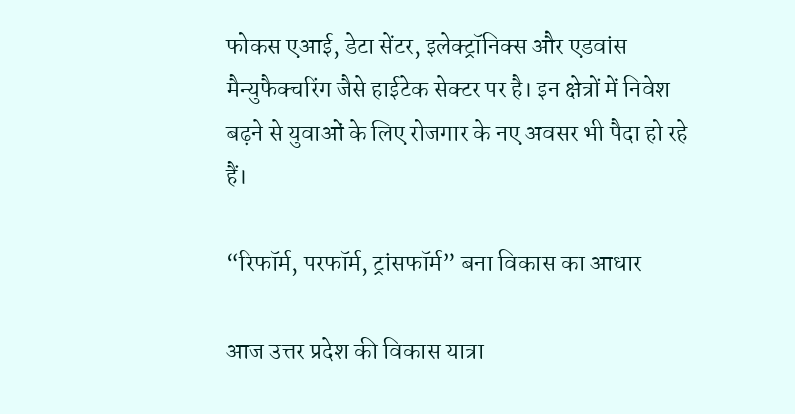फोकस एआई, डेटा सेंटर, इलेक्ट्रॉनिक्स और एडवांस मैन्युफैक्चरिंग जैसे हाईटेक सेक्टर पर है। इन क्षेत्रों में निवेश बढ़ने से युवाओं के लिए रोजगार के नए अवसर भी पैदा हो रहे हैं।

“रिफॉर्म, परफॉर्म, ट्रांसफॉर्म” बना विकास का आधार

आज उत्तर प्रदेश की विकास यात्रा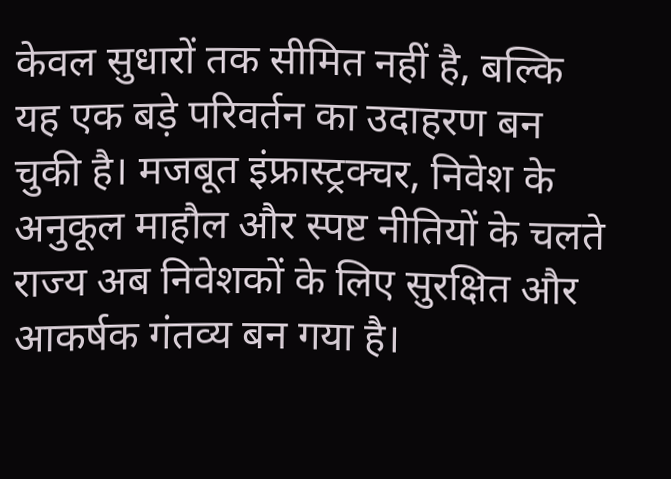केवल सुधारों तक सीमित नहीं है, बल्कि यह एक बड़े परिवर्तन का उदाहरण बन चुकी है। मजबूत इंफ्रास्ट्रक्चर, निवेश के अनुकूल माहौल और स्पष्ट नीतियों के चलते राज्य अब निवेशकों के लिए सुरक्षित और आकर्षक गंतव्य बन गया है।